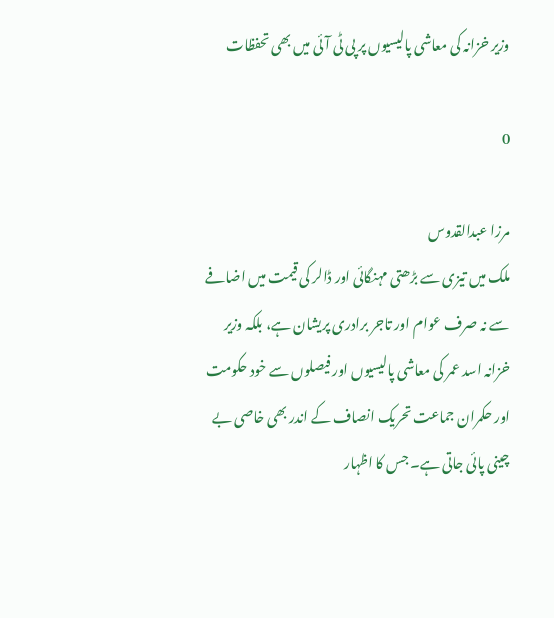وزیر خزانہ کی معاشی پالیسیوں پر پی ٹی آئی میں بھی تحفظات

0

مرزا عبدالقدوس
ملک میں تیزی سے بڑھتی مہنگائی اور ڈالر کی قیمت میں اضافے سے نہ صرف عوام اور تاجر برادری پریشان ہے، بلکہ وزیر خزانہ اسد عمر کی معاشی پالیسیوں اور فیصلوں سے خود حکومت اور حکمران جماعت تحریک انصاف کے اندر بھی خاصی بے چینی پائی جاتی ہے۔ جس کا اظہار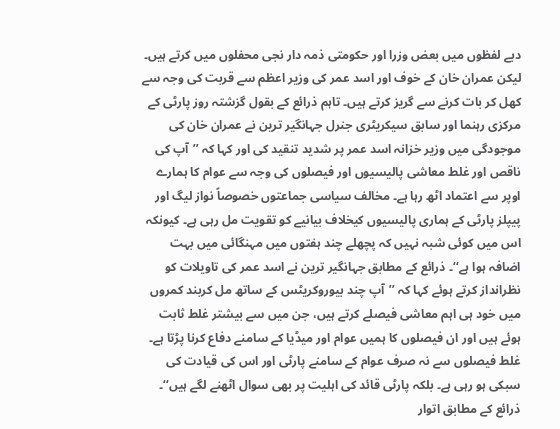دبے لفظوں میں بعض وزرا اور حکومتی ذمہ دار نجی محفلوں میں کرتے ہیں۔ لیکن عمران خان کے خوف اور اسد عمر کی وزیر اعظم سے قربت کی وجہ سے کھل کر بات کرنے سے گریز کرتے ہیں۔ تاہم ذرائع کے بقول گزشتہ روز پارٹی کے مرکزی رہنما اور سابق سیکریٹری جنرل جہانگیر ترین نے عمران خان کی موجودگی میں وزیر خزانہ اسد عمر پر شدید تنقید کی اور کہا کہ ’’آپ کی ناقص اور غلط معاشی پالیسیوں اور فیصلوں کی وجہ سے عوام کا ہمارے اوپر سے اعتماد اٹھ رہا ہے۔ مخالف سیاسی جماعتوں خصوصاً نواز لیگ اور پیپلز پارٹی کے ہماری پالیسیوں کیخلاف بیانیے کو تقویت مل رہی ہے۔ کیونکہ اس میں کوئی شبہ نہیں کہ پچھلے چند ہفتوں میں مہنگائی میں بہت اضافہ ہوا ہے‘‘۔ ذرائع کے مطابق جہانگیر ترین نے اسد عمر کی تاویلات کو نظرانداز کرتے ہوئے کہا کہ ’’آپ چند بیوروکریٹس کے ساتھ مل کربند کمروں میں خود ہی اہم معاشی فیصلے کرتے ہیں، جن میں سے بیشتر غلط ثابت ہوئے ہیں اور ان فیصلوں کا ہمیں عوام اور میڈیا کے سامنے دفاع کرنا پڑتا ہے۔ غلط فیصلوں سے نہ صرف عوام کے سامنے پارٹی اور اس کی قیادت کی سبکی ہو رہی ہے۔ بلکہ پارٹی قائد کی اہلیت پر بھی سوال اٹھنے لگے ہیں‘‘۔ ذرائع کے مطابق اتوار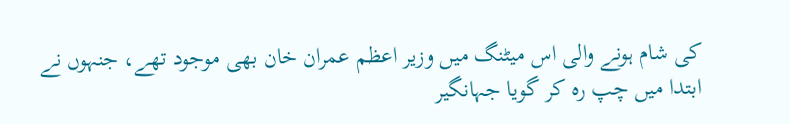کی شام ہونے والی اس میٹنگ میں وزیر اعظم عمران خان بھی موجود تھے، جنہوں نے ابتدا میں چپ رہ کر گویا جہانگیر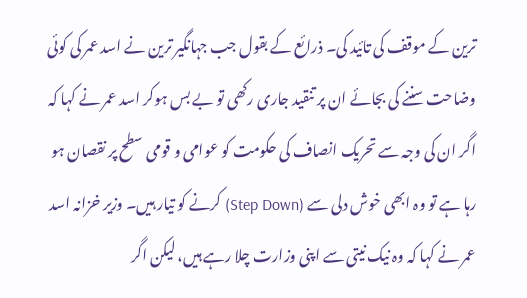ترین کے موقف کی تائید کی۔ ذرائع کے بقول جب جہانگیر ترین نے اسد عمر کی کوئی وضاحت سننے کی بجائے ان پر تنقید جاری رکھی تو بے بس ہوکر اسد عمر نے کہا کہ اگر ان کی وجہ سے تحریک انصاف کی حکومت کو عوامی و قومی سطح پر نقصان ہو رہا ہے تو وہ ابھی خوش دلی سے (Step Down) کرنے کو تیار ہیں۔ وزیر خزانہ اسد عمر نے کہا کہ وہ نیک نیتی سے اپنی وزارت چلا رہے ہیں، لیکن اگر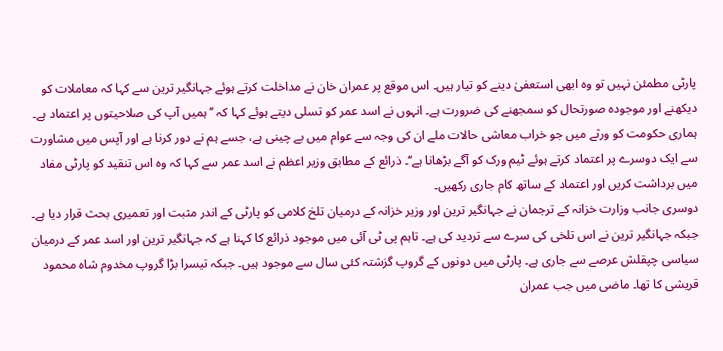پارٹی مطمئن نہیں تو وہ ابھی استعفیٰ دینے کو تیار ہیں۔ اس موقع پر عمران خان نے مداخلت کرتے ہوئے جہانگیر ترین سے کہا کہ معاملات کو دیکھنے اور موجودہ صورتحال کو سمجھنے کی ضرورت ہے۔ انہوں نے اسد عمر کو تسلی دیتے ہوئے کہا کہ ’’ہمیں آپ کی صلاحیتوں پر اعتماد ہے۔ ہماری حکومت کو ورثے میں جو خراب معاشی حالات ملے ان کی وجہ سے عوام میں بے چینی ہے، جسے ہم نے دور کرنا ہے اور آپس میں مشاورت سے ایک دوسرے پر اعتماد کرتے ہوئے ٹیم ورک کو آگے بڑھانا ہے‘‘۔ ذرائع کے مطابق وزیر اعظم نے اسد عمر سے کہا کہ وہ اس تنقید کو پارٹی مفاد میں برداشت کریں اور اعتماد کے ساتھ کام جاری رکھیں۔
دوسری جانب وزارت خزانہ کے ترجمان نے جہانگیر ترین اور وزیر خزانہ کے درمیان تلخ کلامی کو پارٹی کے اندر مثبت اور تعمیری بحث قرار دیا ہے۔ جبکہ جہانگیر ترین نے اس تلخی کی سرے سے تردید کی ہے۔ تاہم پی ٹی آئی میں موجود ذرائع کا کہنا ہے کہ جہانگیر ترین اور اسد عمر کے درمیان سیاسی چپقلش عرصے سے جاری ہے۔ پارٹی میں دونوں کے گروپ گزشتہ کئی سال سے موجود ہیں۔ جبکہ تیسرا بڑا گروپ مخدوم شاہ محمود قریشی کا تھا۔ ماضی میں جب عمران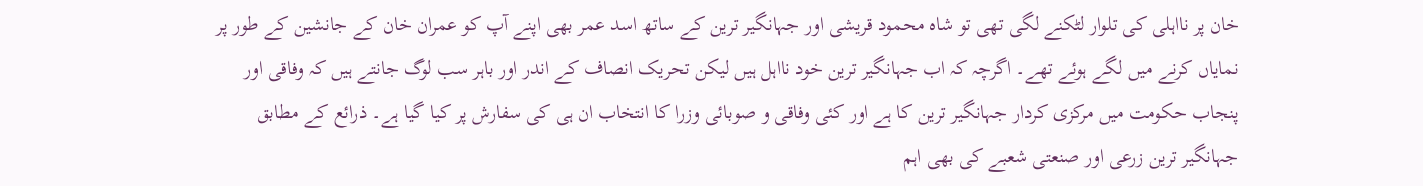خان پر نااہلی کی تلوار لٹکنے لگی تھی تو شاہ محمود قریشی اور جہانگیر ترین کے ساتھ اسد عمر بھی اپنے آپ کو عمران خان کے جانشین کے طور پر نمایاں کرنے میں لگے ہوئے تھے۔ اگرچہ کہ اب جہانگیر ترین خود نااہل ہیں لیکن تحریک انصاف کے اندر اور باہر سب لوگ جانتے ہیں کہ وفاقی اور پنجاب حکومت میں مرکزی کردار جہانگیر ترین کا ہے اور کئی وفاقی و صوبائی وزرا کا انتخاب ان ہی کی سفارش پر کیا گیا ہے۔ ذرائع کے مطابق جہانگیر ترین زرعی اور صنعتی شعبے کی بھی اہم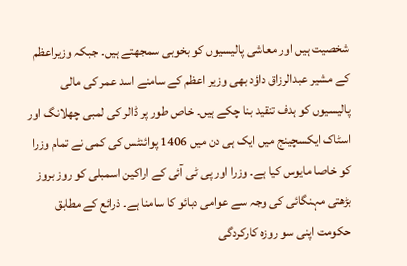شخصیت ہیں اور معاشی پالیسیوں کو بخوبی سمجھتے ہیں۔ جبکہ وزیراعظم کے مشیر عبدالرزاق داؤد بھی وزیر اعظم کے سامنے اسد عمر کی مالی پالیسیوں کو ہدف تنقید بنا چکے ہیں۔ خاص طور پر ڈالر کی لمبی چھلانگ اور اسٹاک ایکسچینج میں ایک ہی دن میں 1406 پوائنٹس کی کمی نے تمام وزرا کو خاصا مایوس کیا ہے۔ وزرا اور پی ٹی آئی کے اراکین اسمبلی کو روز بروز بڑھتی مہنگائی کی وجہ سے عوامی دبائو کا سامنا ہے۔ ذرائع کے مطابق حکومت اپنی سو روزہ کارکردگی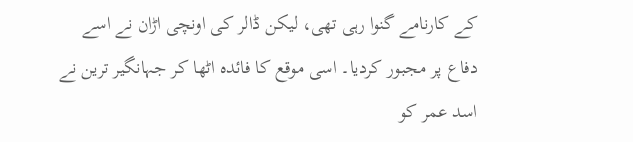کے کارنامے گنوا رہی تھی، لیکن ڈالر کی اونچی اڑان نے اسے دفاع پر مجبور کردیا۔ اسی موقع کا فائدہ اٹھا کر جہانگیر ترین نے اسد عمر کو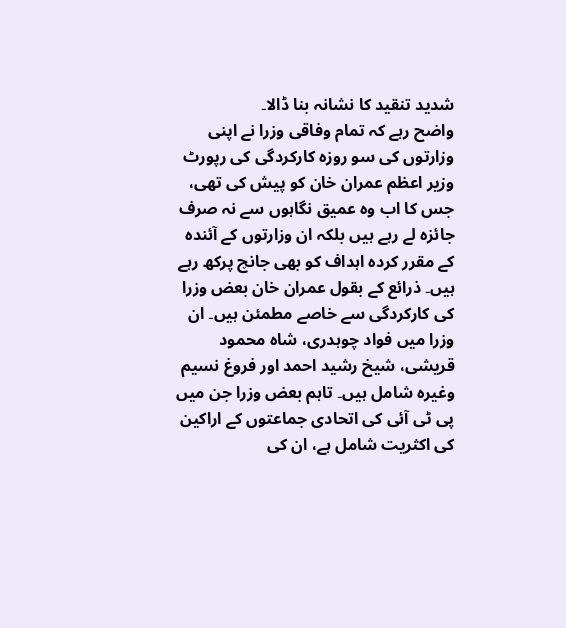شدید تنقید کا نشانہ بنا ڈالا۔
واضح رہے کہ تمام وفاقی وزرا نے اپنی وزارتوں کی سو روزہ کارکردگی کی رپورٹ وزیر اعظم عمران خان کو پیش کی تھی، جس کا اب وہ عمیق نگاہوں سے نہ صرف جائزہ لے رہے ہیں بلکہ ان وزارتوں کے آئندہ کے مقرر کردہ اہداف کو بھی جانچ پرکھ رہے ہیں۔ ذرائع کے بقول عمران خان بعض وزرا کی کارکردگی سے خاصے مطمئن ہیں۔ ان وزرا میں فواد چوہدری، شاہ محمود قریشی، شیخ رشید احمد اور فروغ نسیم وغیرہ شامل ہیں۔ تاہم بعض وزرا جن میں پی ٹی آئی کی اتحادی جماعتوں کے اراکین کی اکثریت شامل ہے، ان کی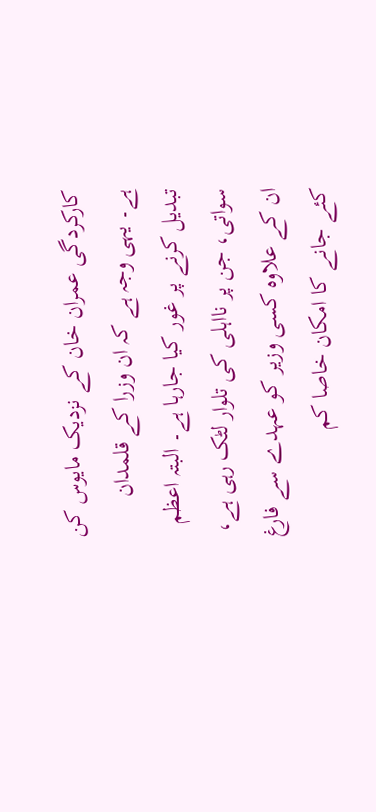کارکردگی عمران خان کے نزدیک مایوس کن ہے۔ یہی وجہ ہے کہ ان وزرا کے قلمدان تبدیل کرنے پر غور کیا جارہا ہے۔ البتہ اعظم سواتی، جن پر نااہلی کی تلوار لٹک رہی ہے، ان کے علاوہ کسی وزیر کو عہدے سے فارغ کئے جانے کا امکان خاصا کم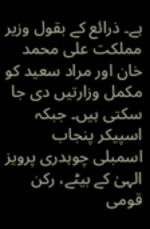ہے۔ ذرائع کے بقول وزیر مملکت علی محمد خان اور مراد سعید کو مکمل وزارتیں دی جا سکتی ہیں۔ جبکہ اسپیکر پنجاب اسمبلی چوہدری پرویز الہیٰ کے بیٹے، رکن قومی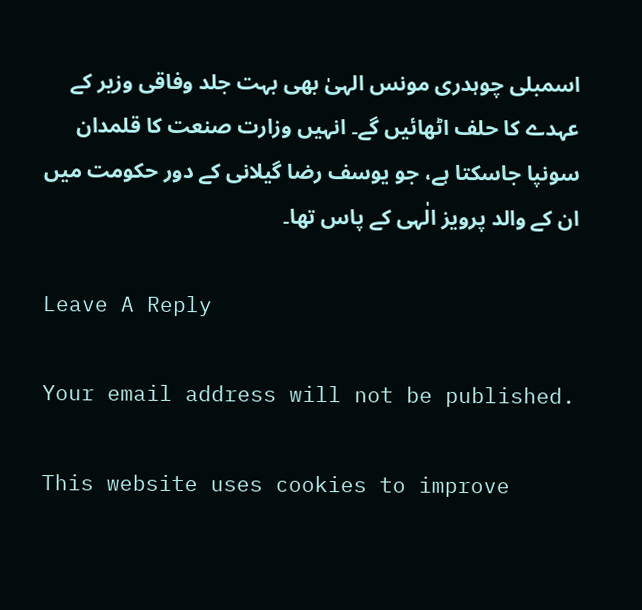اسمبلی چوہدری مونس الہیٰ بھی بہت جلد وفاقی وزیر کے عہدے کا حلف اٹھائیں گے۔ انہیں وزارت صنعت کا قلمدان سونپا جاسکتا ہے، جو یوسف رضا گیلانی کے دور حکومت میں ان کے والد پرویز الٰہی کے پاس تھا۔

Leave A Reply

Your email address will not be published.

This website uses cookies to improve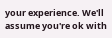your experience. We'll assume you're ok with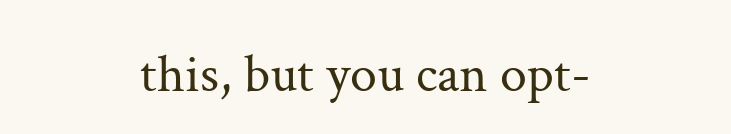this, but you can opt-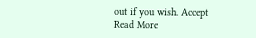out if you wish. Accept Read More